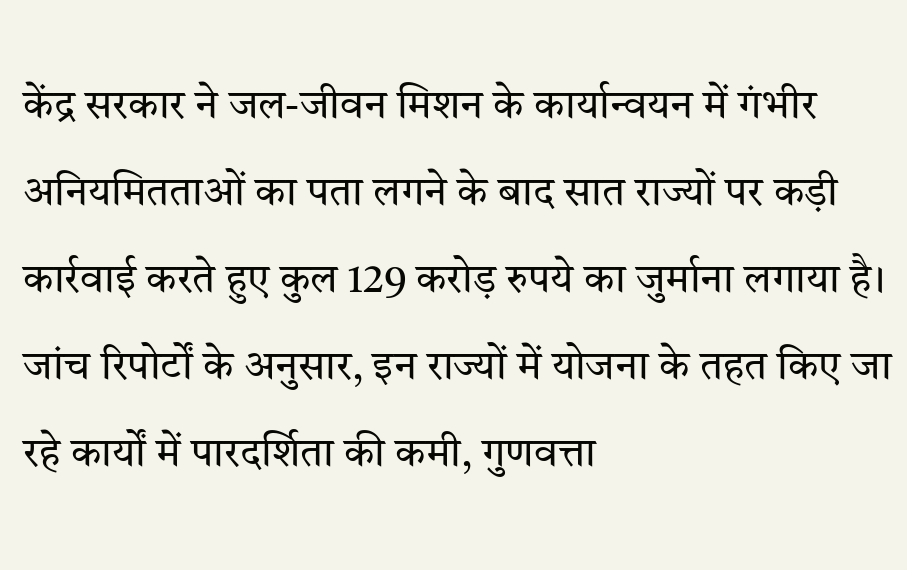केंद्र सरकार ने जल-जीवन मिशन के कार्यान्वयन में गंभीर अनियमितताओं का पता लगने के बाद सात राज्यों पर कड़ी कार्रवाई करते हुए कुल 129 करोड़ रुपये का जुर्माना लगाया है। जांच रिपोर्टों के अनुसार, इन राज्यों में योजना के तहत किए जा रहे कार्यों में पारदर्शिता की कमी, गुणवत्ता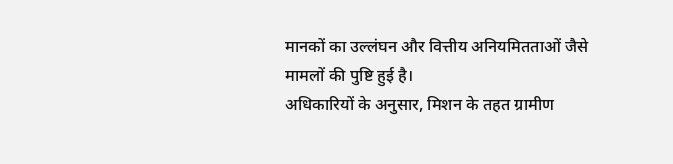मानकों का उल्लंघन और वित्तीय अनियमितताओं जैसे मामलों की पुष्टि हुई है।
अधिकारियों के अनुसार, मिशन के तहत ग्रामीण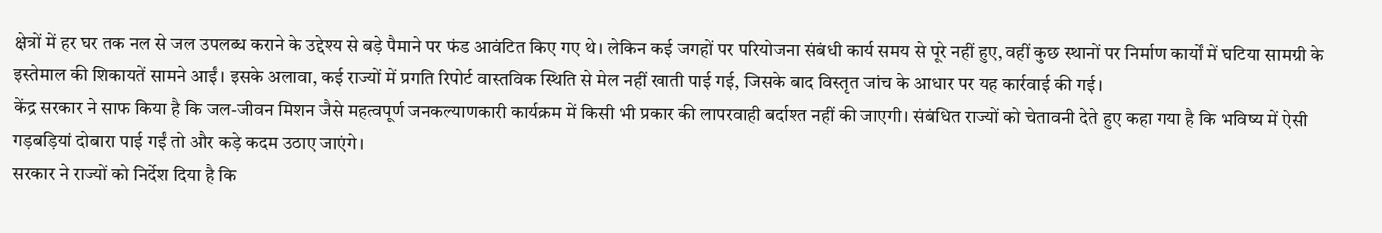क्षेत्रों में हर घर तक नल से जल उपलब्ध कराने के उद्देश्य से बड़े पैमाने पर फंड आवंटित किए गए थे। लेकिन कई जगहों पर परियोजना संबंधी कार्य समय से पूरे नहीं हुए, वहीं कुछ स्थानों पर निर्माण कार्यों में घटिया सामग्री के इस्तेमाल की शिकायतें सामने आईं। इसके अलावा, कई राज्यों में प्रगति रिपोर्ट वास्तविक स्थिति से मेल नहीं खाती पाई गई, जिसके बाद विस्तृत जांच के आधार पर यह कार्रवाई की गई।
केंद्र सरकार ने साफ किया है कि जल-जीवन मिशन जैसे महत्वपूर्ण जनकल्याणकारी कार्यक्रम में किसी भी प्रकार की लापरवाही बर्दाश्त नहीं की जाएगी। संबंधित राज्यों को चेतावनी देते हुए कहा गया है कि भविष्य में ऐसी गड़बड़ियां दोबारा पाई गईं तो और कड़े कदम उठाए जाएंगे।
सरकार ने राज्यों को निर्देश दिया है कि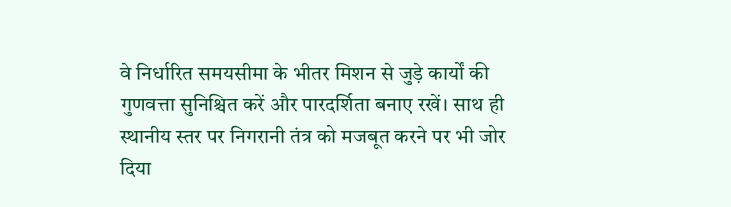वे निर्धारित समयसीमा के भीतर मिशन से जुड़े कार्यों की गुणवत्ता सुनिश्चित करें और पारदर्शिता बनाए रखें। साथ ही स्थानीय स्तर पर निगरानी तंत्र को मजबूत करने पर भी जोर दिया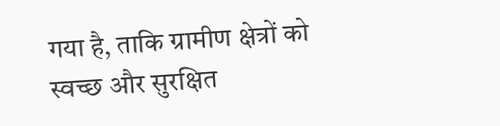गया है, ताकि ग्रामीण क्षेत्रों को स्वच्छ और सुरक्षित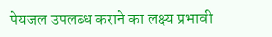पेयजल उपलब्ध कराने का लक्ष्य प्रभावी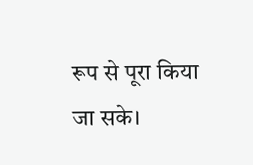रूप से पूरा किया जा सके।